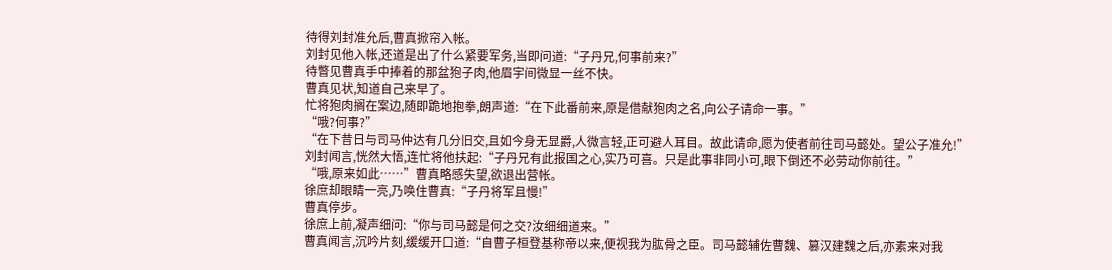待得刘封准允后,曹真掀帘入帐。
刘封见他入帐,还道是出了什么紧要军务,当即问道:“子丹兄,何事前来?”
待瞥见曹真手中捧着的那盆狍子肉,他眉宇间微显一丝不快。
曹真见状,知道自己来早了。
忙将狍肉搁在案边,随即跪地抱拳,朗声道:“在下此番前来,原是借献狍肉之名,向公子请命一事。”
“哦?何事?”
“在下昔日与司马仲达有几分旧交,且如今身无显爵,人微言轻,正可避人耳目。故此请命,愿为使者前往司马懿处。望公子准允!”
刘封闻言,恍然大悟,连忙将他扶起:“子丹兄有此报国之心,实乃可喜。只是此事非同小可,眼下倒还不必劳动你前往。”
“哦,原来如此……”曹真略感失望,欲退出营帐。
徐庶却眼睛一亮,乃唤住曹真:“子丹将军且慢!”
曹真停步。
徐庶上前,凝声细问:“你与司马懿是何之交?汝细细道来。”
曹真闻言,沉吟片刻,缓缓开口道:“自曹子桓登基称帝以来,便视我为肱骨之臣。司马懿辅佐曹魏、篡汉建魏之后,亦素来对我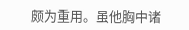颇为重用。虽他胸中诸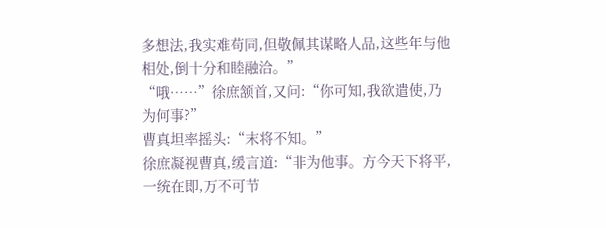多想法,我实难苟同,但敬佩其谋略人品,这些年与他相处,倒十分和睦融洽。”
“哦……”徐庶颔首,又问:“你可知,我欲遣使,乃为何事?”
曹真坦率摇头:“末将不知。”
徐庶凝视曹真,缓言道:“非为他事。方今天下将平,一统在即,万不可节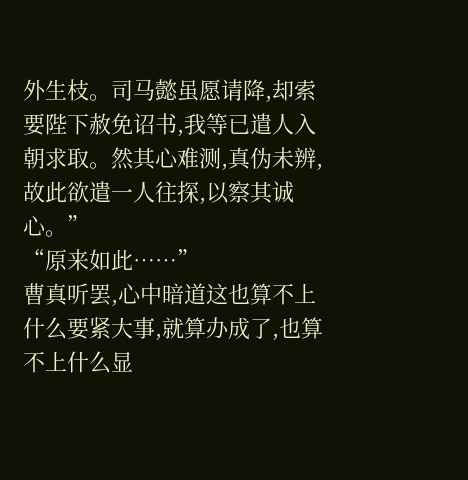外生枝。司马懿虽愿请降,却索要陛下赦免诏书,我等已遣人入朝求取。然其心难测,真伪未辨,故此欲遣一人往探,以察其诚心。”
“原来如此……”
曹真听罢,心中暗道这也算不上什么要紧大事,就算办成了,也算不上什么显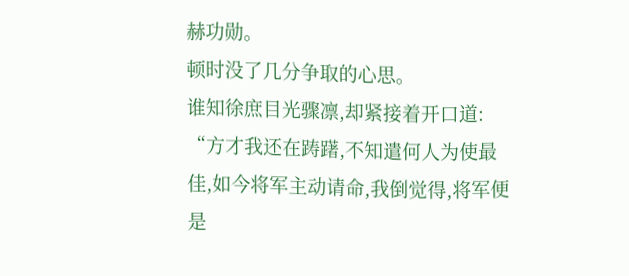赫功勋。
顿时没了几分争取的心思。
谁知徐庶目光骤凛,却紧接着开口道:
“方才我还在踌躇,不知遣何人为使最佳,如今将军主动请命,我倒觉得,将军便是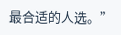最合适的人选。”